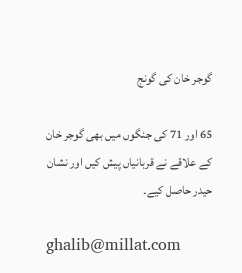گوجر خان کی گونج

65 اور 71 کی جنگوں میں بھی گوجر خان کے علاقے نے قربانیاں پیش کیں اور نشان حیدر حاصل کیے۔

ghalib@millat.com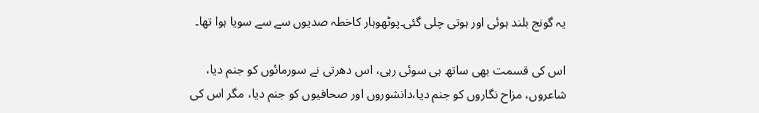یہ گونج بلند ہوئی اور ہوتی چلی گئی۔پوٹھوہار کاخطہ صدیوں سے سے سویا ہوا تھا۔

اس کی قسمت بھی ساتھ ہی سوئی رہی، اس دھرتی نے سورمائوں کو جنم دیا، شاعروں، مزاح نگاروں کو جنم دیا،دانشوروں اور صحافیوں کو جنم دیا، مگر اس کی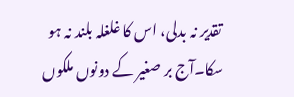تقدیر نہ بدلی، اس کا غلغلہ بلند نہ ہو سکا۔آج بر صغیر کے دونوں ملکوں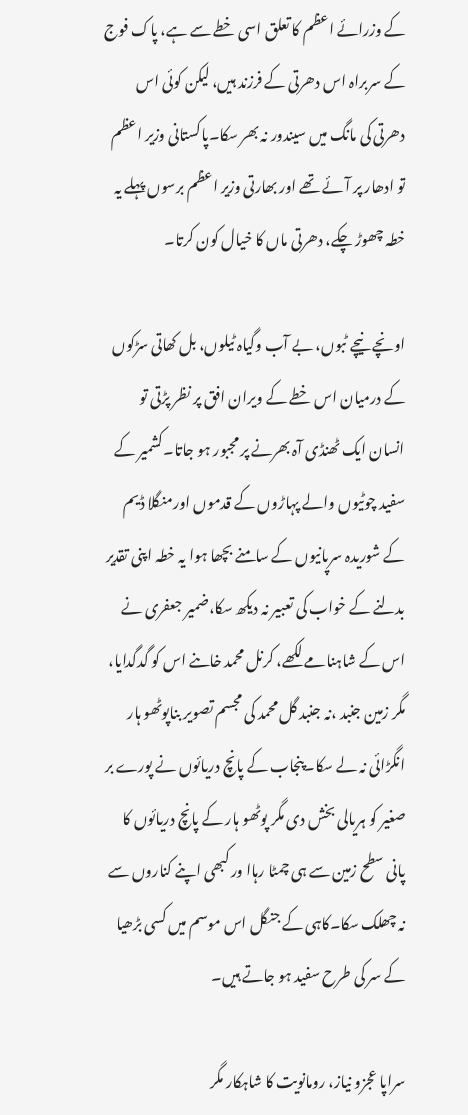کے وزرائے اعظم کا تعلق اسی خطے سے ہے، پاک فوج کے سربراہ اس دھرتی کے فرزند ہیں، لیکن کوئی اس دھرتی کی مانگ میں سیندور نہ بھر سکا۔پاکستانی وزیر اعظم تو ادھار پر آئے تھے اور بھارتی وزیر اعظم برسوں پہلے یہ خطہ چھوڑ چکے، دھرتی ماں کا خیال کون کرتا۔

اونچے نیچے ٹبوں، بے آب وگیاہ ٹیلوں، بل کھاتی سڑکوں کے درمیان اس خطے کے ویران افق پر نظر پڑتی تو انسان ایک ٹھنڈی آہ بھرنے پر مجبور ہو جاتا۔کشمیر کے سفید چوٹیوں والے پہاڑوں کے قدموں اورمنگلا ڈیم کے شوریدہ سرپانیوں کے سامنے بچھا ہوا یہ خطہ اپنی تقدیر بدلنے کے خواب کی تعبیر نہ دیکھ سکا،ضمیر جعفری نے اس کے شاہنامے لکھے، کرنل محمد خاںنے اس کو گدگدایا، مگر زمین جنبد ،نہ جنبد گل محمد کی مجسم تصویر بناپوٹھو ہار انگڑائی نہ لے سکا۔پنجاب کے پانچ دریائوں نے پورے بر صغیر کو ہریالی بخش دی مگر پوٹھو ہار کے پانچ دریائوں کا پانی سطح زمین سے ہی چمٹا رہاا ور کبھی اپنے کناروں سے نہ چھلک سکا۔کاہی کے جنگل اس موسم میں کسی بڑھیا کے سر کی طرح سفید ہو جاتے ہیں۔

سراپا عجزو نیاز، رومانویت کا شاہکار مگر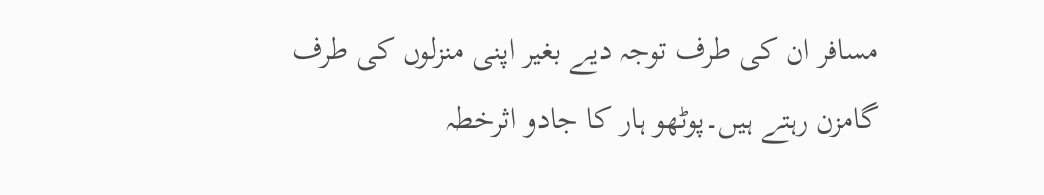مسافر ان کی طرف توجہ دیے بغیر اپنی منزلوں کی طرف گامزن رہتے ہیں۔پوٹھو ہار کا جادو اثرخطہ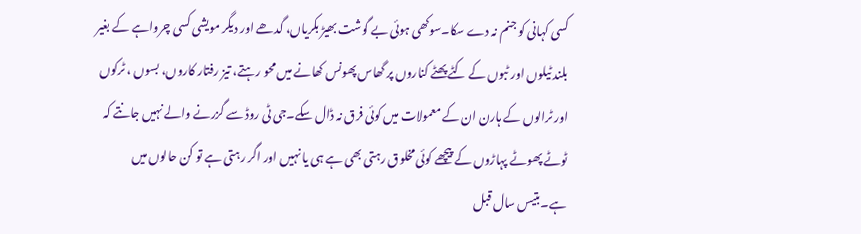کسی کہانی کو جنم نہ دے سکا۔سوکھی ہوئی بے گوشت بھیڑ بکریاں، گدھے اور دیگر مویشی کسی چرواہے کے بغیر بلند ٹیلوں اور ٹبوں کے کٹے پھٹے کناروں پر گھاس پھونس کھانے میں محو رہتے، تیز رفتار کاروں، بسوں ، ٹرکوں اور ٹرالوں کے ہارن ان کے معمولات میں کوئی فرق نہ ڈال سکے۔جی ٹی روڈ سے گزرنے والے نہیں جانتے کہ ٹوٹے پھوٹے پہاڑوں کے پیچھے کوئی مخلوق رہتی بھی ہے ہی یا نہیں اور اگر رہتی ہے تو کن حالوں میں ہے۔بتیس سال قبل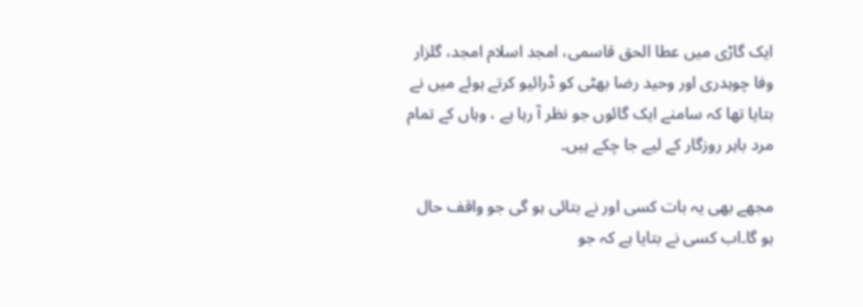ایک گاڑی میں عطا الحق قاسمی، امجد اسلام امجد، گلزار وفا چوہدری اور وحید رضا بھٹی کو ڈرائیو کرتے ہوئے میں نے بتایا تھا کہ سامنے ایک گائوں جو نظر آ رہا ہے ، وہاں کے تمام مرد باہر روزگار کے لیے جا چکے ہیں۔

مجھے بھی یہ بات کسی اور نے بتائی ہو گی جو واقف حال ہو گا۔اب کسی نے بتایا ہے کہ جو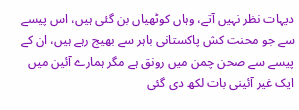دیہات نظر نہیں آتے، وہاں کوٹھیاں بن گئی ہیں، اس پیسے سے جو محنت کش پاکستانی باہر سے بھیج رہے ہیں، ان کے پیسے سے صحن چمن میں رونق ہے مگر ہمارے آئین میں ایک غیر آئینی بات لکھ دی گئی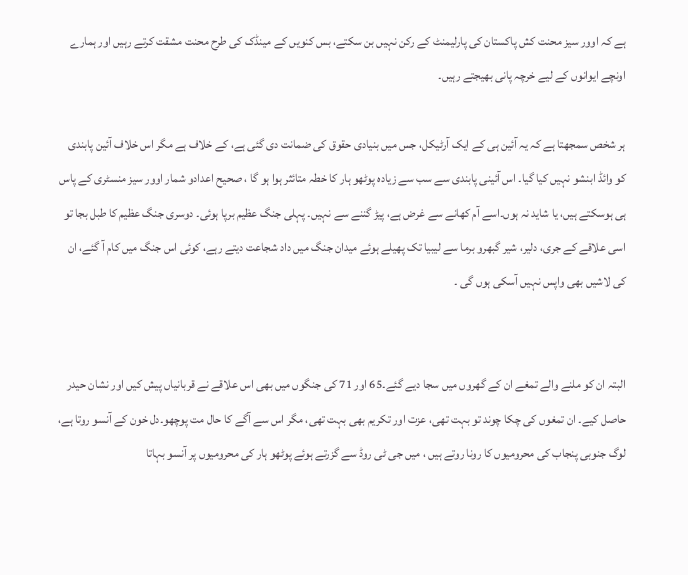ہے کہ اوور سیز محنت کش پاکستان کی پارلیمنٹ کے رکن نہیں بن سکتے، بس کنویں کے مینڈک کی طرح محنت مشقت کرتے رہیں اور ہمارے اونچے ایوانوں کے لیے خرچہ پانی بھیجتے رہیں۔

ہر شخص سمجھتا ہے کہ یہ آئین ہی کے ایک آرٹیکل، جس میں بنیادی حقوق کی ضمانت دی گئی ہے، کے خلاف ہے مگر اس خلاف آئین پابندی کو وائڈ ابنشو نہیں کیا گیا۔ اس آئینی پابندی سے سب سے زیادہ پوٹھو ہار کا خطہ متائثر ہوا ہو گا ، صحیح اعدادو شمار اوور سیز منسٹری کے پاس ہی ہوسکتے ہیں، یا شاید نہ ہوں۔اسے آم کھانے سے غرض ہے، پیڑ گننے سے نہیں۔ پہلی جنگ عظیم برپا ہوئی۔ دوسری جنگ عظیم کا طبل بجا تو اسی علاقے کے جری، دلیر، شیر گبھرو برما سے لیبیا تک پھیلے ہوئے میدان جنگ میں داد شجاعت دیتے رہے، کوئی اس جنگ میں کام آ گئے، ان کی لاشیں بھی واپس نہیں آسکی ہوں گی ۔


البتہ ان کو ملنے والے تمغے ان کے گھروں میں سجا دیے گئے۔65 اور 71 کی جنگوں میں بھی اس علاقے نے قربانیاں پیش کیں اور نشان حیدر حاصل کیے۔ ان تمغوں کی چکا چوند تو بہت تھی، عزت اور تکریم بھی بہت تھی، مگر اس سے آگے کا حال مت پوچھو۔دل خون کے آنسو روتا ہے، لوگ جنوبی پنجاب کی محرومیوں کا رونا روتے ہیں ، میں جی ٹی روڈ سے گزرتے ہوئے پوٹھو ہار کی محرومیوں پر آنسو بہاتا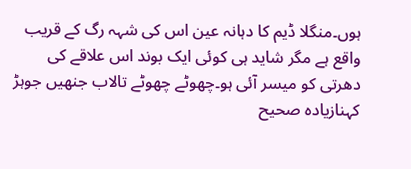ہوں۔منگلا ڈیم کا دہانہ عین اس کی شہہ رگ کے قریب واقع ہے مگر شاید ہی کوئی ایک بوند اس علاقے کی دھرتی کو میسر آئی ہو۔چھوٹے چھوٹے تالاب جنھیں جوہڑ کہنازیادہ صحیح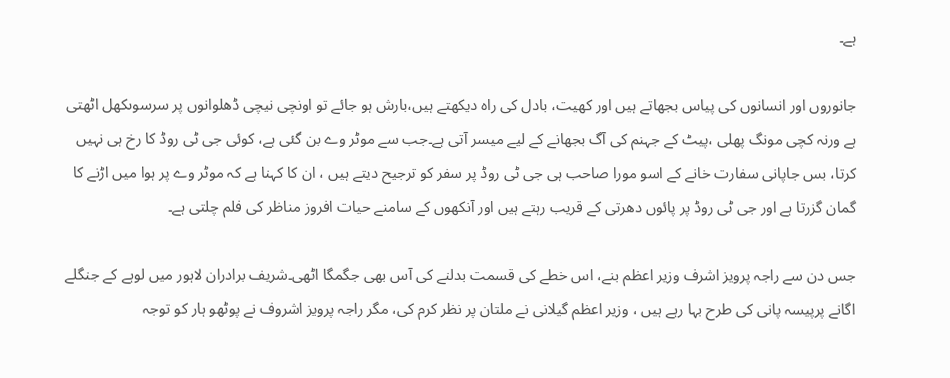ہے۔

جانوروں اور انسانوں کی پیاس بجھاتے ہیں اور کھیت، بادل کی راہ دیکھتے ہیں،بارش ہو جائے تو اونچی نیچی ڈھلوانوں پر سرسوںکھل اٹھتی ہے ورنہ کچی مونگ پھلی ،پیٹ کے جہنم کی آگ بجھانے کے لیے میسر آتی ہے۔جب سے موٹر وے بن گئی ہے، کوئی جی ٹی روڈ کا رخ ہی نہیں کرتا، بس جاپانی سفارت خانے کے اسو مورا صاحب ہی جی ٹی روڈ پر سفر کو ترجیح دیتے ہیں ، ان کا کہنا ہے کہ موٹر وے پر ہوا میں اڑنے کا گمان گزرتا ہے اور جی ٹی روڈ پر پائوں دھرتی کے قریب رہتے ہیں اور آنکھوں کے سامنے حیات افروز مناظر کی فلم چلتی ہے۔

جس دن سے راجہ پرویز اشرف وزیر اعظم بنے، اس خطے کی قسمت بدلنے کی آس بھی جگمگا اٹھی۔شریف برادران لاہور میں لوہے کے جنگلے اگانے پرپیسہ پانی کی طرح بہا رہے ہیں ، وزیر اعظم گیلانی نے ملتان پر نظر کرم کی، مگر راجہ پرویز اشروف نے پوٹھو ہار کو توجہ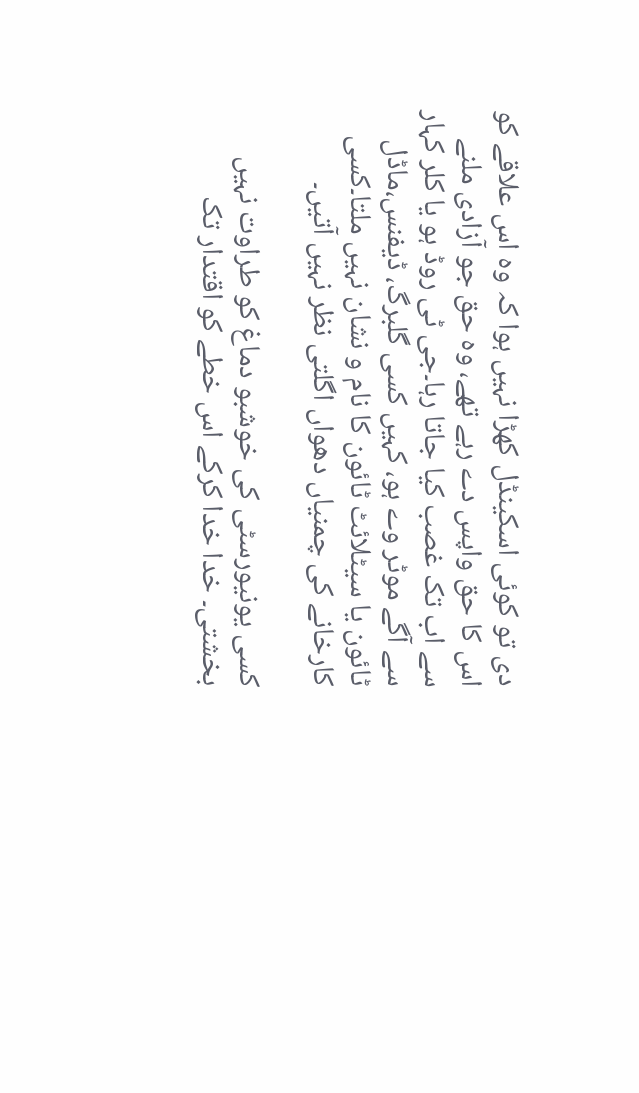دی تو کوئی اسکینڈل کھڑا نہیں ہوا کہ وہ اس علاقے کو اس کا حق واپس دے رہے تھے، وہ حق جو آزادی ملنے سے اب تک غصب کیا جاتا رہا۔جی ٹی روڈ ہو یا کلر کہار سے آگے موٹر وے ہو، کہیں کسی گلبرگ، ڈیفنس،ماڈل ٹائون یا سیٹلائٹ ٹائون کا نام و نشان نہیں ملتا۔کسی کارخانے کی چمنیاں دھواں اگلتی نظر نہیں آتیں۔

کسی یونیورسٹی کی خوشبو دماغ کو طراوت نہیں بخشتی۔ خدا خدا کرکے اس خطے کو اقتدار تک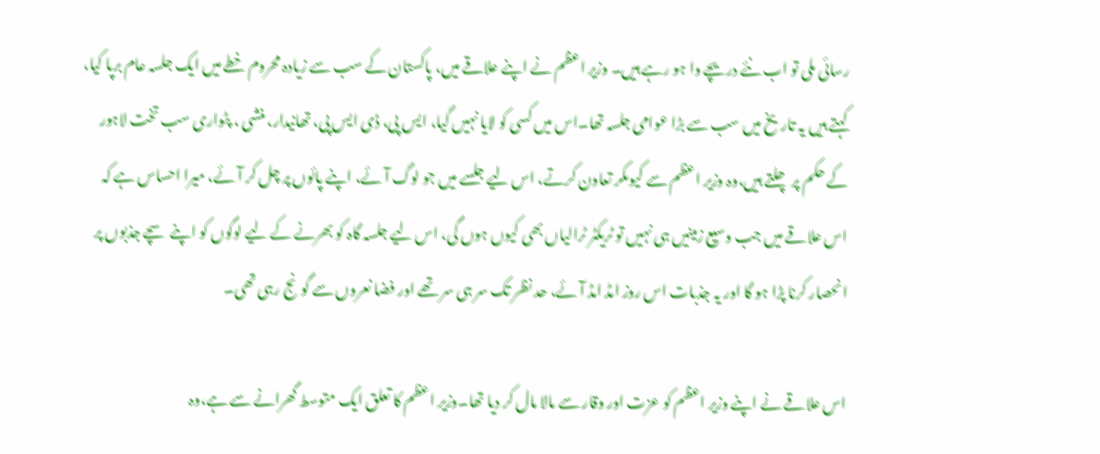رسائی ملی تو اب نئے دریچے وا ہو رہے ہیں۔ وزیر اعظم نے اپنے علاقے میں، پاکستان کے سب سے زیادہ محروم خطے میں ایک جلسہ عام برپا کیا، کہتے ہیں یہ تاریخ میں سب سے بڑا عوامی جلسہ تھا۔اس میں کسی کو لایا نہیں گیا، ایس پی، ڈی ایس پی، تھانیدار، منشی ، پٹواری سب تخت لاہور کے حکم پر چلتے ہیں،وہ وزیر اعظم سے کیوںکر تعاون کرتے، اس لیے جلسے میں جو لوگ آئے، اپنے پائوں پر چل کر آئے، میرا احساس ہے کہ اس علاقے میں جب وسیع زمینیں ہی نہیں تو ٹریکٹر ٹرالیاں بھی کیوں ہوں گی، اس لیے جلسہ گاہ کو بھرنے کے لیے لوگوں کو اپنے سچے جذبوں پر انحصار کرنا پڑا ہو گا اور یہ جذبات اس روز امڈ امڈ آئے، حد نظر تک سر ہی سر تھے اور فضا نعروں سے گونج رہی تھی۔

اس علاقے نے اپنے وزیر اعظم کو عزت اور وقار سے مالا مال کر دیا تھا۔وزیر اعظم کا تعلق ایک متوسط گھرانے سے ہے،وہ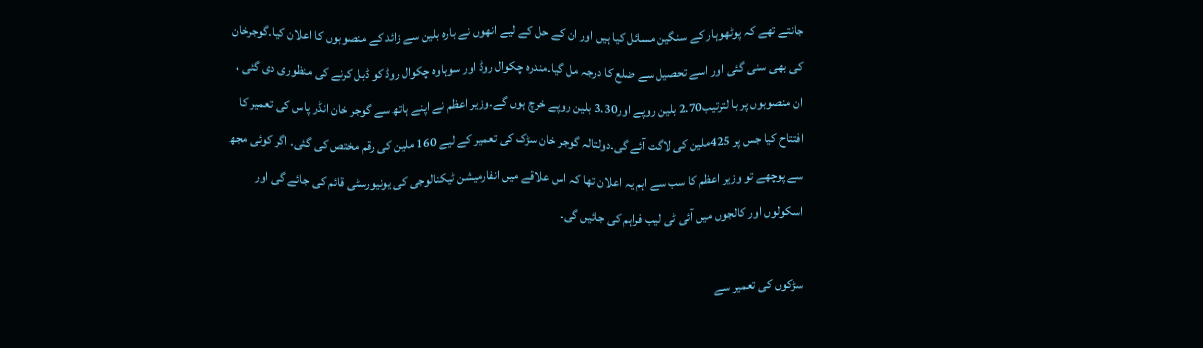جانتے تھے کہ پوٹھوہار کے سنگین مسائل کیا ہیں اور ان کے حل کے لیے انھوں نے بارہ بلین سے زائد کے منصوبوں کا اعلان کیا۔گوجرخان کی بھی سنی گئی اور اسے تحصیل سے ضلع کا درجہ مل گیا۔مندرہ چکوال روڈ اور سوہاوہ چکوال روڈ کو ڈبل کرنے کی منظوری دی گئی ، ان منصوبوں پر با لترتیب2.70 بلین روپے اور3.30 بلین روپے خرچ ہوں گے۔وزیر اعظم نے اپنے ہاتھ سے گوجر خان انڈر پاس کی تعمیر کا افتتاح کیا جس پر 425ملین کی لاگت آئے گی۔دولتالہ گوجر خان سڑک کی تعمیر کے لیے 160 ملین کی رقم مختص کی گئی۔ اگر کوئی مجھ سے پوچھے تو وزیر اعظم کا سب سے اہم یہ اعلان تھا کہ اس علاقے میں انفارمیشن ٹیکنالوجی کی یونیورسٹی قائم کی جائے گی اور اسکولوں اور کالجوں میں آئی ٹی لیب فراہم کی جائیں گی۔

سڑکوں کی تعمیر سے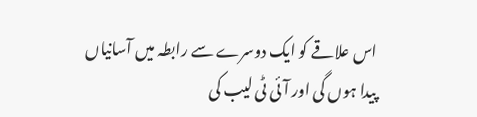اس علاقے کو ایک دوسرے سے رابطہ میں آسانیاں پیدا ہوں گی اور آئی ٹی لیب کی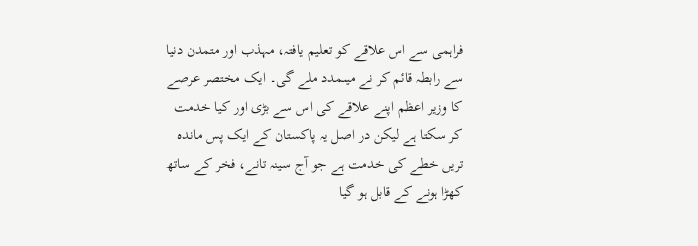فراہمی سے اس علاقے کو تعلیم یافتہ، مہذب اور متمدن دنیا سے رابطہ قائم کر نے میںمدد ملے گی۔ ایک مختصر عرصے کا وزیر اعظم اپنے علاقے کی اس سے بڑی اور کیا خدمت کر سکتا ہے لیکن در اصل یہ پاکستان کے ایک پس ماندہ تریں خطے کی خدمت ہے جو آج سینہ تانے، فخر کے ساتھ کھڑا ہونے کے قابل ہو گیا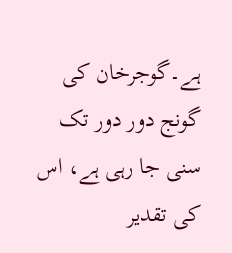ہے۔گوجرخان کی گونج دور دور تک سنی جا رہی ہے، اس کی تقدیر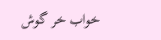خواب خر گوش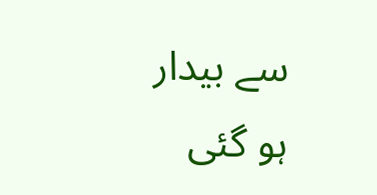سے بیدار ہو گئی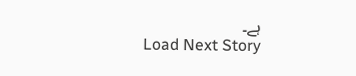ہے۔
Load Next Story